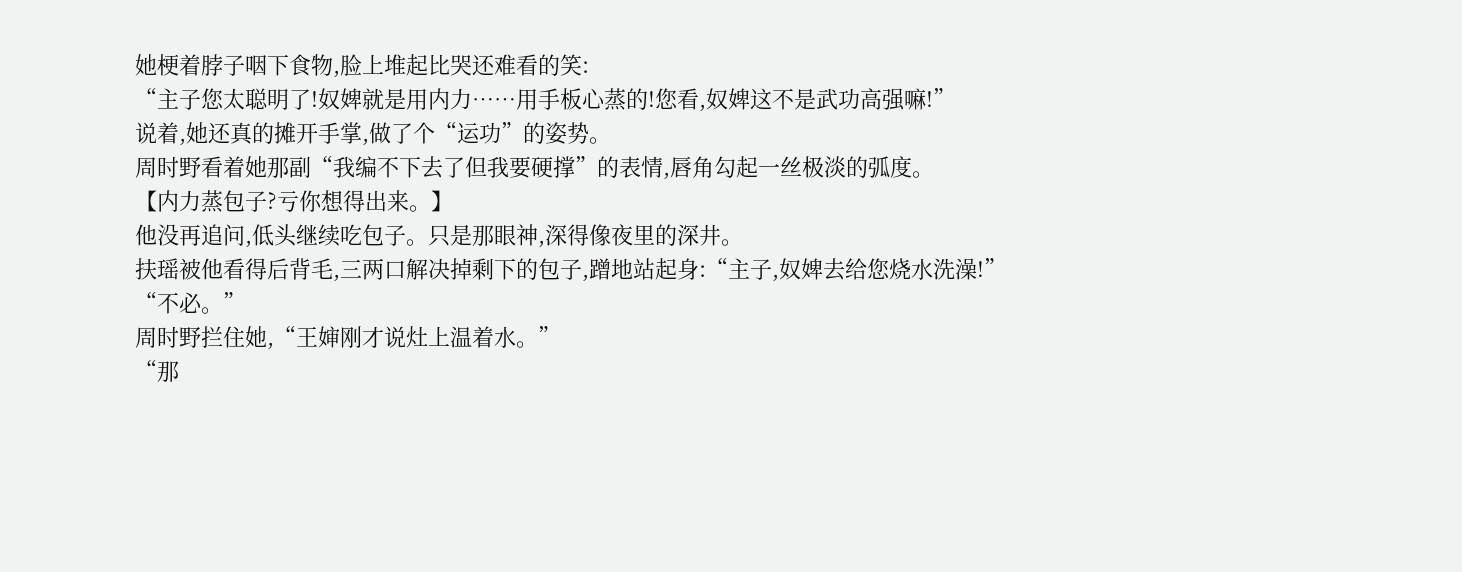她梗着脖子咽下食物,脸上堆起比哭还难看的笑:
“主子您太聪明了!奴婢就是用内力……用手板心蒸的!您看,奴婢这不是武功高强嘛!”
说着,她还真的摊开手掌,做了个“运功”的姿势。
周时野看着她那副“我编不下去了但我要硬撑”的表情,唇角勾起一丝极淡的弧度。
【内力蒸包子?亏你想得出来。】
他没再追问,低头继续吃包子。只是那眼神,深得像夜里的深井。
扶瑶被他看得后背毛,三两口解决掉剩下的包子,蹭地站起身:“主子,奴婢去给您烧水洗澡!”
“不必。”
周时野拦住她,“王婶刚才说灶上温着水。”
“那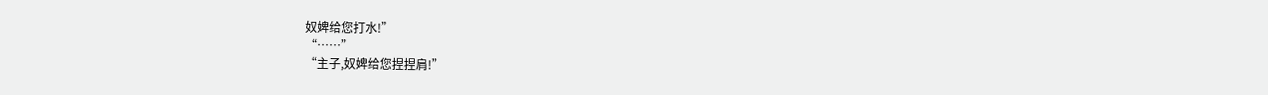奴婢给您打水!”
“……”
“主子,奴婢给您捏捏肩!”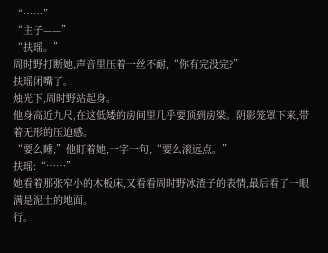“……”
“主子——”
“扶瑶。”
周时野打断她,声音里压着一丝不耐,“你有完没完?”
扶瑶闭嘴了。
烛光下,周时野站起身。
他身高近九尺,在这低矮的房间里几乎要顶到房梁。阴影笼罩下来,带着无形的压迫感。
“要么睡,”他盯着她,一字一句,“要么滚远点。”
扶瑶:“……”
她看着那张窄小的木板床,又看看周时野冰渣子的表情,最后看了一眼满是泥土的地面。
行。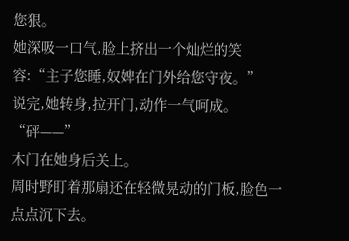您狠。
她深吸一口气,脸上挤出一个灿烂的笑容:“主子您睡,奴婢在门外给您守夜。”
说完,她转身,拉开门,动作一气呵成。
“砰——”
木门在她身后关上。
周时野盯着那扇还在轻微晃动的门板,脸色一点点沉下去。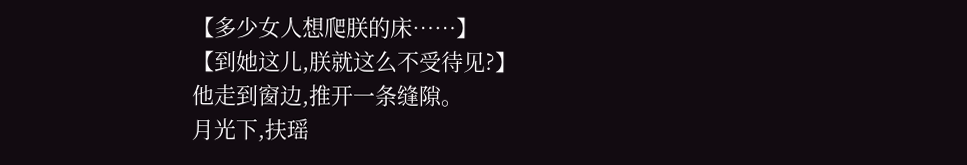【多少女人想爬朕的床……】
【到她这儿,朕就这么不受待见?】
他走到窗边,推开一条缝隙。
月光下,扶瑶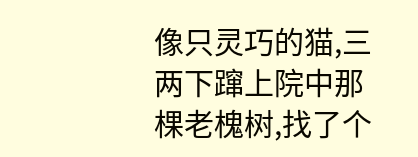像只灵巧的猫,三两下蹿上院中那棵老槐树,找了个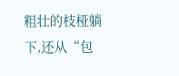粗壮的枝桠躺下,还从“包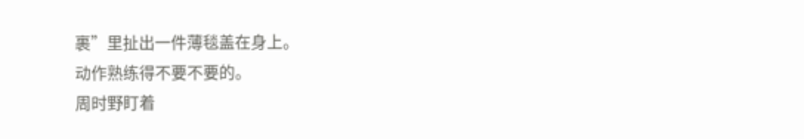裹”里扯出一件薄毯盖在身上。
动作熟练得不要不要的。
周时野盯着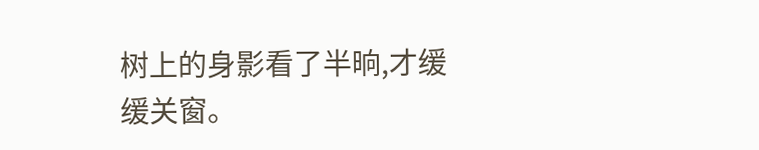树上的身影看了半晌,才缓缓关窗。